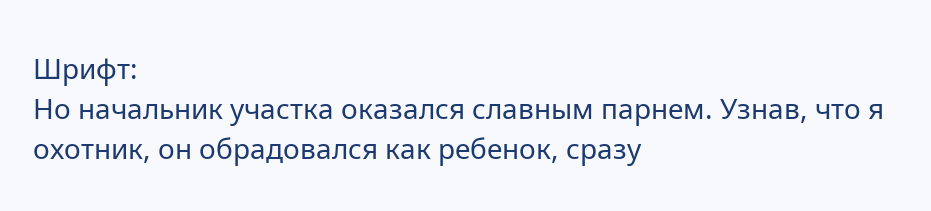Шрифт:
Но начальник участка оказался славным парнем. Узнав, что я охотник, он обрадовался как ребенок, сразу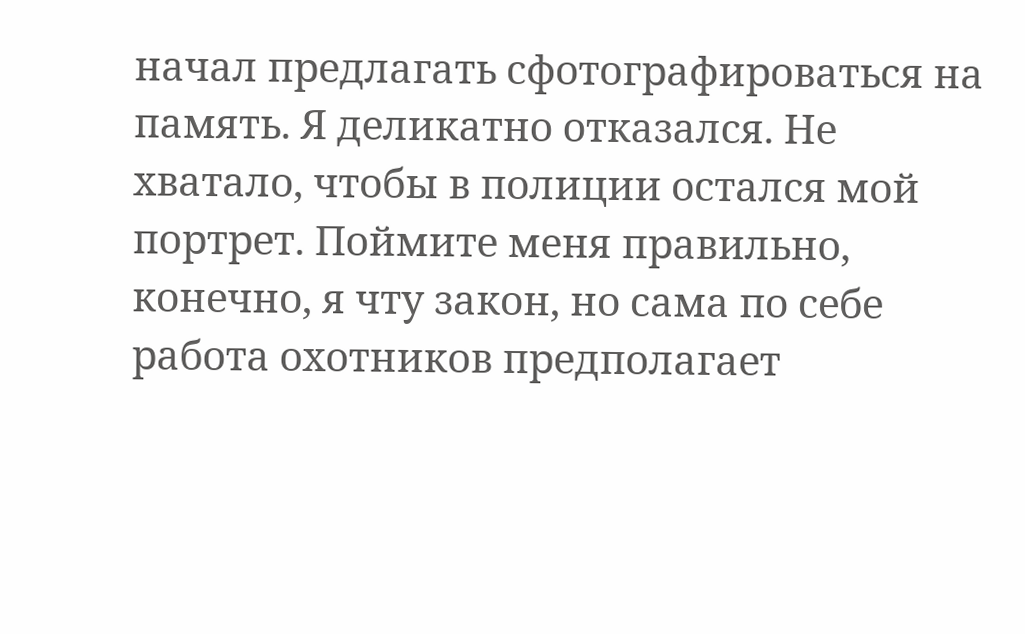начал предлагать сфотографироваться на память. Я деликатно отказался. Не хватало, чтобы в полиции остался мой портрет. Поймите меня правильно, конечно, я чту закон, но сама по себе работа охотников предполагает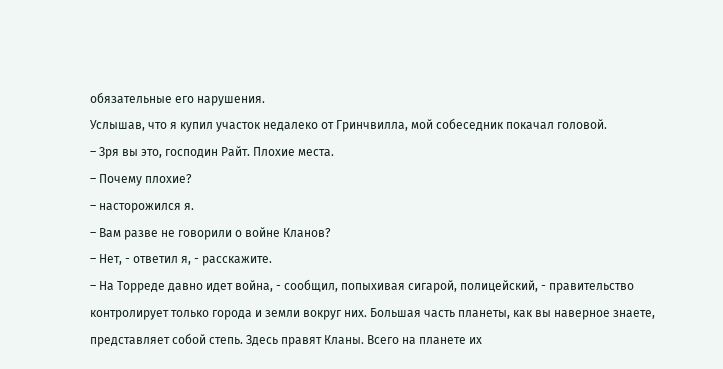обязательные его нарушения.
Услышав, что я купил участок недалеко от Гринчвилла, мой собеседник покачал головой.
– Зря вы это, господин Райт. Плохие места.
– Почему плохие?
– насторожился я.
– Вам разве не говорили о войне Кланов?
– Нет, - ответил я, - расскажите.
– На Торреде давно идет война, - сообщил, попыхивая сигарой, полицейский, - правительство контролирует только города и земли вокруг них. Большая часть планеты, как вы наверное знаете, представляет собой степь. Здесь правят Кланы. Всего на планете их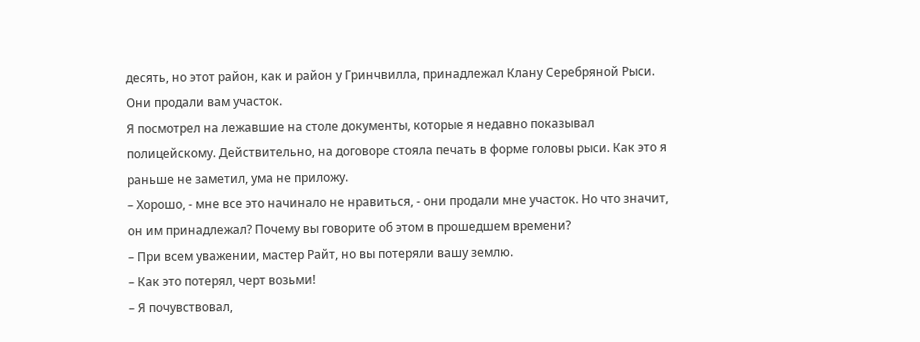десять, но этот район, как и район у Гринчвилла, принадлежал Клану Серебряной Рыси. Они продали вам участок.
Я посмотрел на лежавшие на столе документы, которые я недавно показывал полицейскому. Действительно, на договоре стояла печать в форме головы рыси. Как это я раньше не заметил, ума не приложу.
– Хорошо, - мне все это начинало не нравиться, - они продали мне участок. Но что значит, он им принадлежал? Почему вы говорите об этом в прошедшем времени?
– При всем уважении, мастер Райт, но вы потеряли вашу землю.
– Как это потерял, черт возьми!
– Я почувствовал,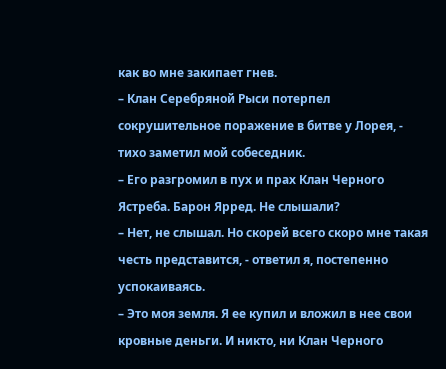как во мне закипает гнев.
– Клан Серебряной Рыси потерпел сокрушительное поражение в битве у Лорея, - тихо заметил мой собеседник.
– Его разгромил в пух и прах Клан Черного Ястреба. Барон Ярред. Не слышали?
– Нет, не слышал. Но скорей всего скоро мне такая честь представится, - ответил я, постепенно успокаиваясь.
– Это моя земля. Я ее купил и вложил в нее свои кровные деньги. И никто, ни Клан Черного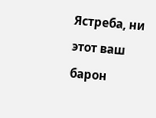Ястреба, ни этот ваш барон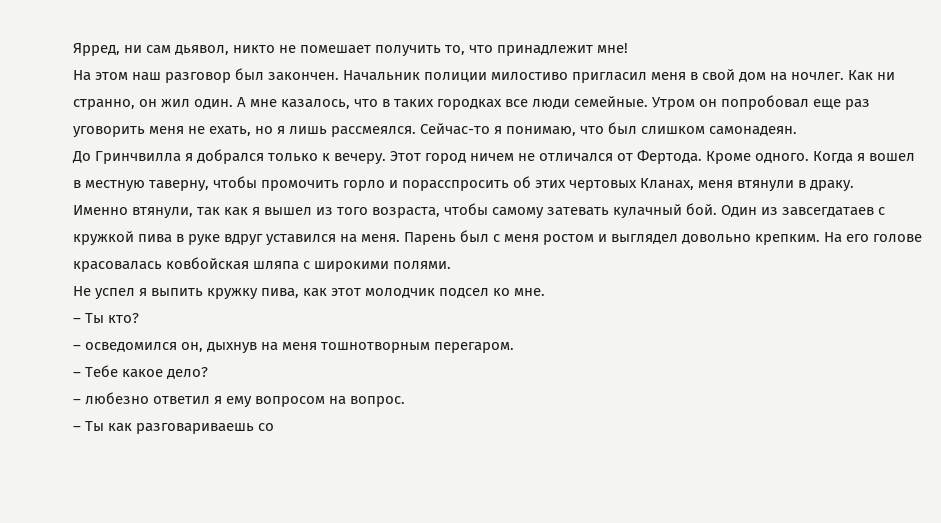Ярред, ни сам дьявол, никто не помешает получить то, что принадлежит мне!
На этом наш разговор был закончен. Начальник полиции милостиво пригласил меня в свой дом на ночлег. Как ни странно, он жил один. А мне казалось, что в таких городках все люди семейные. Утром он попробовал еще раз уговорить меня не ехать, но я лишь рассмеялся. Сейчас-то я понимаю, что был слишком самонадеян.
До Гринчвилла я добрался только к вечеру. Этот город ничем не отличался от Фертода. Кроме одного. Когда я вошел в местную таверну, чтобы промочить горло и порасспросить об этих чертовых Кланах, меня втянули в драку.
Именно втянули, так как я вышел из того возраста, чтобы самому затевать кулачный бой. Один из завсегдатаев с кружкой пива в руке вдруг уставился на меня. Парень был с меня ростом и выглядел довольно крепким. На его голове красовалась ковбойская шляпа с широкими полями.
Не успел я выпить кружку пива, как этот молодчик подсел ко мне.
– Ты кто?
– осведомился он, дыхнув на меня тошнотворным перегаром.
– Тебе какое дело?
– любезно ответил я ему вопросом на вопрос.
– Ты как разговариваешь со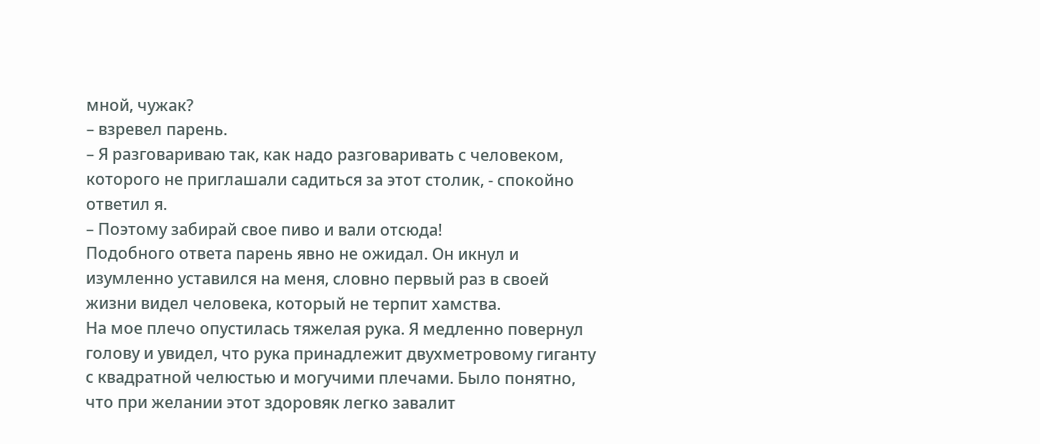мной, чужак?
– взревел парень.
– Я разговариваю так, как надо разговаривать с человеком, которого не приглашали садиться за этот столик, - спокойно ответил я.
– Поэтому забирай свое пиво и вали отсюда!
Подобного ответа парень явно не ожидал. Он икнул и изумленно уставился на меня, словно первый раз в своей жизни видел человека, который не терпит хамства.
На мое плечо опустилась тяжелая рука. Я медленно повернул голову и увидел, что рука принадлежит двухметровому гиганту с квадратной челюстью и могучими плечами. Было понятно, что при желании этот здоровяк легко завалит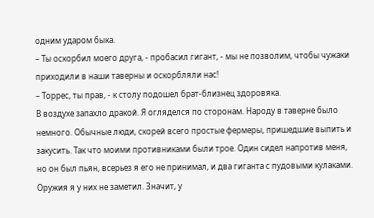одним ударом быка.
– Ты оскорбил моего друга, - пробасил гигант, - мы не позволим, чтобы чужаки приходили в наши таверны и оскорбляли нас!
– Торрес, ты прав, - к столу подошел брат-близнец здоровяка.
В воздухе запахло дракой. Я огляделся по сторонам. Народу в таверне было немного. Обычные люди, скорей всего простые фермеры, пришедшие выпить и закусить. Так что моими противниками были трое. Один сидел напротив меня, но он был пьян, всерьез я его не принимал, и два гиганта с пудовыми кулаками.
Оружия я у них не заметил. Значит, у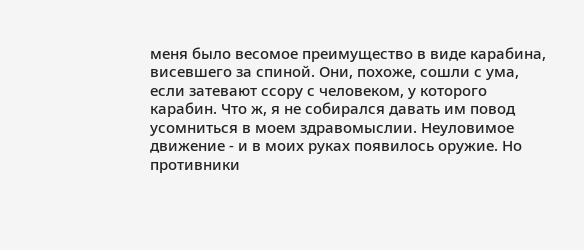меня было весомое преимущество в виде карабина, висевшего за спиной. Они, похоже, сошли с ума, если затевают ссору с человеком, у которого карабин. Что ж, я не собирался давать им повод усомниться в моем здравомыслии. Неуловимое движение - и в моих руках появилось оружие. Но противники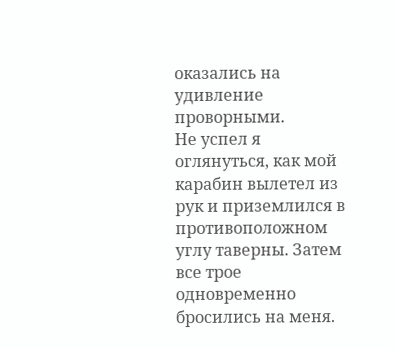оказались на удивление проворными.
Не успел я оглянуться, как мой карабин вылетел из рук и приземлился в противоположном углу таверны. Затем все трое одновременно бросились на меня.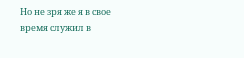Но не зря же я в свое время служил в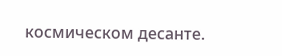космическом десанте.